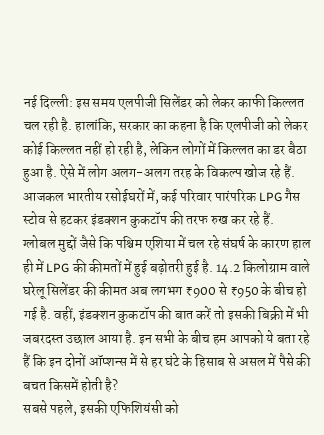नई दिल्ली: इस समय एलपीजी सिलेंडर को लेकर काफी किल्लत चल रही है. हालांकि, सरकार का कहना है कि एलपीजी को लेकर कोई किल्लत नहीं हो रही है, लेकिन लोगों में किल्लत का डर बैठा हुआ है. ऐसे में लोग अलग-अलग तरह के विकल्प खोज रहे हैं. आजकल भारतीय रसोईघरों में, कई परिवार पारंपरिक LPG गैस स्टोव से हटकर इंडक्शन कुकटॉप की तरफ रुख कर रहे हैं.
ग्लोबल मुद्दों जैसे कि पश्चिम एशिया में चल रहे संघर्ष के कारण हाल ही में LPG की कीमतों में हुई बढ़ोतरी हुई है. 14.2 किलोग्राम वाले घरेलू सिलेंडर की कीमत अब लगभग ₹900 से ₹950 के बीच हो गई है. वहीं, इंडक्शन कुकटॉप की बात करें तो इसकी बिक्री में भी जबरदस्त उछाल आया है. इन सभी के बीच हम आपको ये बता रहे हैं कि इन दोनों ऑप्शन्स में से हर घंटे के हिसाब से असल में पैसे की बचत किसमें होती है?
सबसे पहले, इसकी एफिशियंसी को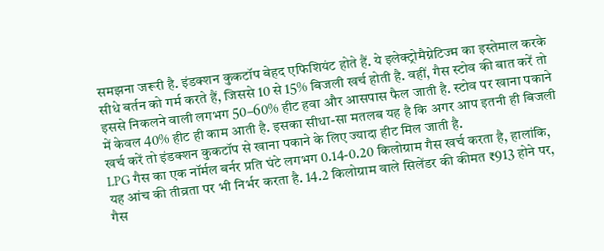समझना जरूरी है. इंडक्शन कुकटॉप बेहद एफिशियंट होते हैं. ये इलेक्ट्रोमैग्नेटिज्म का इस्तेमाल करके सीधे बर्तन को गर्म करते हैं, जिससे 10 से 15% बिजली खर्च होती है. वहीं, गैस स्टोव की बात करें तो इससे निकलने वाली लगभग 50–60% हीट हवा और आसपास फैल जाती है. स्टोव पर खाना पकाने में केवल 40% हीट ही काम आती है. इसका सीधा-सा मतलब यह है कि अगर आप इतनी ही बिजली खर्च करें तो इंडक्शन कुकटॉप से खाना पकाने के लिए ज्यादा हीट मिल जाती है.
LPG गैस का एक नॉर्मल बर्नर प्रति घंटे लगभग 0.14-0.20 किलोग्राम गैस खर्च करता है, हालांकि, यह आंच की तीव्रता पर भी निर्भर करता है. 14.2 किलोग्राम वाले सिलेंडर की कीमत ₹913 होने पर, गैस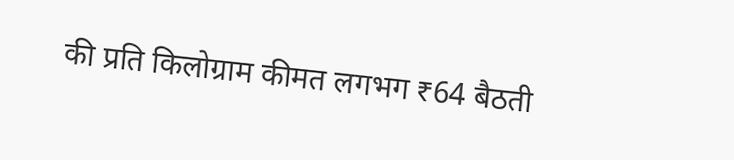की प्रति किलोग्राम कीमत लगभग ₹64 बैठती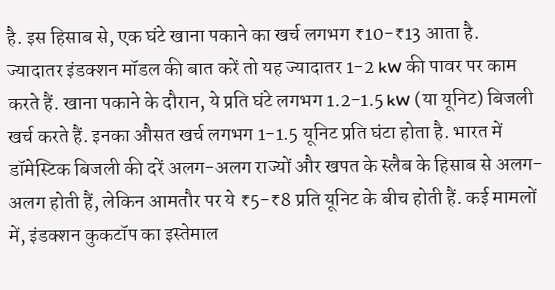है. इस हिसाब से, एक घंटे खाना पकाने का खर्च लगभग ₹10-₹13 आता है.
ज्यादातर इंडक्शन मॉडल की बात करें तो यह ज्यादातर 1-2 kW की पावर पर काम करते हैं. खाना पकाने के दौरान, ये प्रति घंटे लगभग 1.2-1.5 kW (या यूनिट) बिजली खर्च करते हैं. इनका औसत खर्च लगभग 1-1.5 यूनिट प्रति घंटा होता है. भारत में डॉमेस्टिक बिजली की दरें अलग-अलग राज्यों और खपत के स्लैब के हिसाब से अलग-अलग होती हैं, लेकिन आमतौर पर ये ₹5-₹8 प्रति यूनिट के बीच होती हैं. कई मामलों में, इंडक्शन कुकटॉप का इस्तेमाल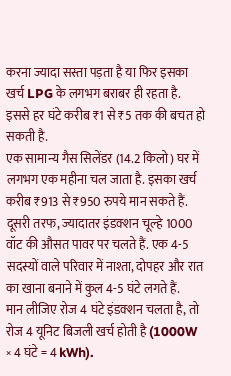करना ज्यादा सस्ता पड़ता है या फिर इसका खर्च LPG के लगभग बराबर ही रहता है. इससे हर घंटे करीब ₹1 से ₹5 तक की बचत हो सकती है.
एक सामान्य गैस सिलेंडर (14.2 किलो) घर में लगभग एक महीना चल जाता है. इसका खर्च करीब ₹913 से ₹950 रुपये मान सकते हैं. दूसरी तरफ, ज्यादातर इंडक्शन चूल्हे 1000 वॉट की औसत पावर पर चलते हैं. एक 4-5 सदस्यों वाले परिवार में नाश्ता, दोपहर और रात का खाना बनाने में कुल 4-5 घंटे लगते हैं.
मान लीजिए रोज 4 घंटे इंडक्शन चलता है, तो रोज 4 यूनिट बिजली खर्च होती है (1000W × 4 घंटे = 4 kWh).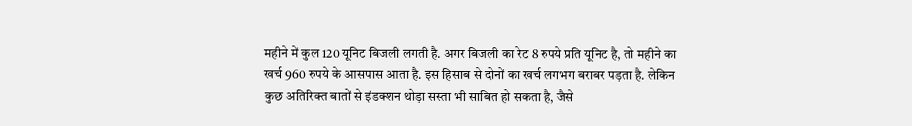महीने में कुल 120 यूनिट बिजली लगती है. अगर बिजली का रेट 8 रुपये प्रति यूनिट है, तो महीने का खर्च 960 रुपये के आसपास आता है. इस हिसाब से दोनों का खर्च लगभग बराबर पड़ता है. लेकिन कुछ अतिरिक्त बातों से इंडक्शन थोड़ा सस्ता भी साबित हो सकता है, जैसे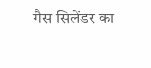गैस सिलेंडर का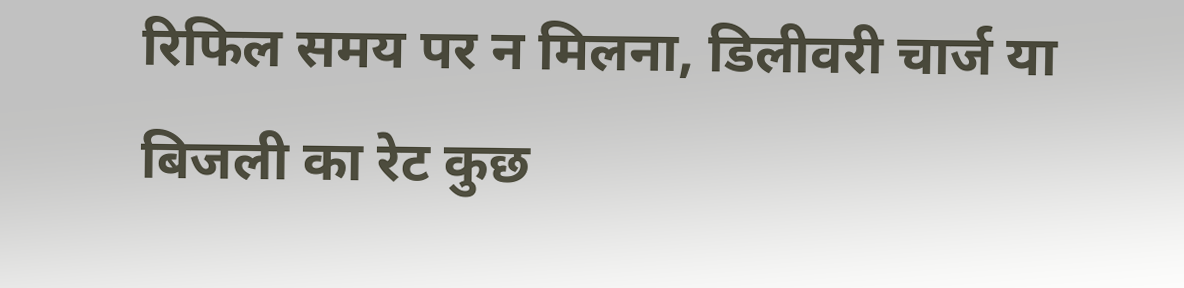रिफिल समय पर न मिलना, डिलीवरी चार्ज या बिजली का रेट कुछ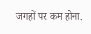जगहों पर कम होना.